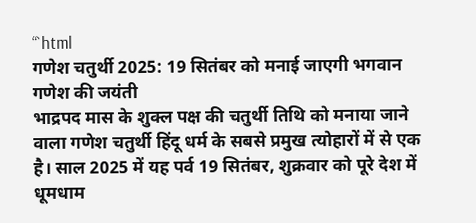“`html
गणेश चतुर्थी 2025: 19 सितंबर को मनाई जाएगी भगवान गणेश की जयंती
भाद्रपद मास के शुक्ल पक्ष की चतुर्थी तिथि को मनाया जाने वाला गणेश चतुर्थी हिंदू धर्म के सबसे प्रमुख त्योहारों में से एक है। साल 2025 में यह पर्व 19 सितंबर, शुक्रवार को पूरे देश में धूमधाम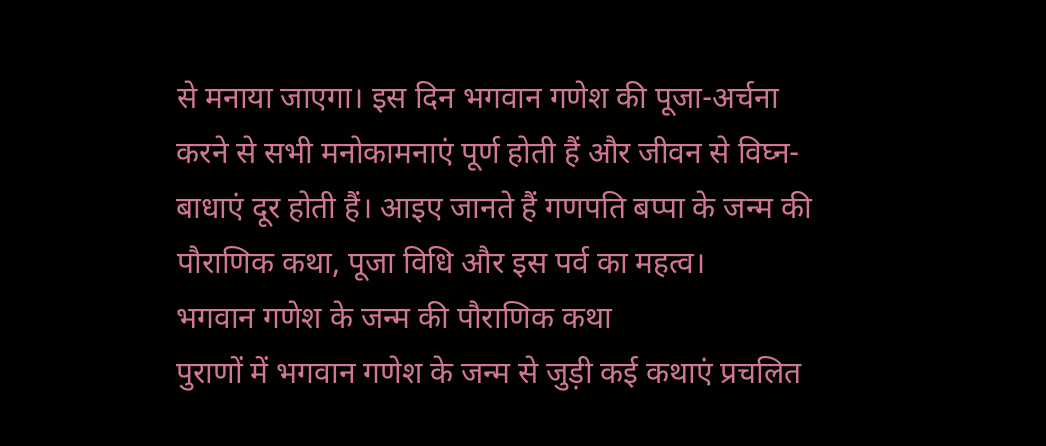से मनाया जाएगा। इस दिन भगवान गणेश की पूजा-अर्चना करने से सभी मनोकामनाएं पूर्ण होती हैं और जीवन से विघ्न-बाधाएं दूर होती हैं। आइए जानते हैं गणपति बप्पा के जन्म की पौराणिक कथा, पूजा विधि और इस पर्व का महत्व।
भगवान गणेश के जन्म की पौराणिक कथा
पुराणों में भगवान गणेश के जन्म से जुड़ी कई कथाएं प्रचलित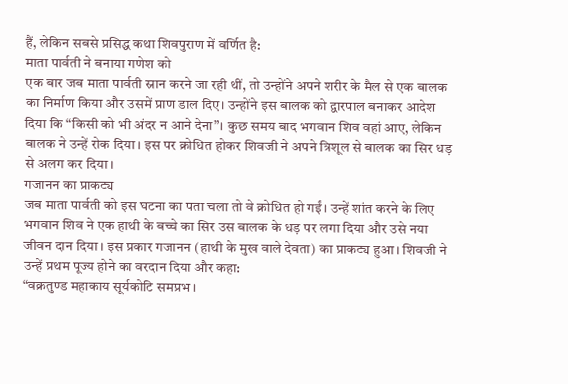हैं, लेकिन सबसे प्रसिद्ध कथा शिवपुराण में वर्णित है:
माता पार्वती ने बनाया गणेश को
एक बार जब माता पार्वती स्नान करने जा रही थीं, तो उन्होंने अपने शरीर के मैल से एक बालक का निर्माण किया और उसमें प्राण डाल दिए। उन्होंने इस बालक को द्वारपाल बनाकर आदेश दिया कि “किसी को भी अंदर न आने देना”। कुछ समय बाद भगवान शिव वहां आए, लेकिन बालक ने उन्हें रोक दिया। इस पर क्रोधित होकर शिवजी ने अपने त्रिशूल से बालक का सिर धड़ से अलग कर दिया।
गजानन का प्राकट्य
जब माता पार्वती को इस घटना का पता चला तो वे क्रोधित हो गईं। उन्हें शांत करने के लिए भगवान शिव ने एक हाथी के बच्चे का सिर उस बालक के धड़ पर लगा दिया और उसे नया जीवन दान दिया। इस प्रकार गजानन (हाथी के मुख वाले देवता) का प्राकट्य हुआ। शिवजी ने उन्हें प्रथम पूज्य होने का वरदान दिया और कहा:
“वक्रतुण्ड महाकाय सूर्यकोटि समप्रभ।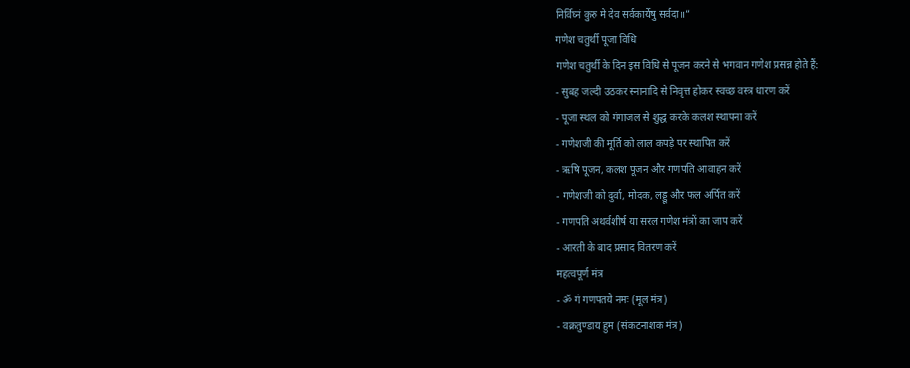निर्विघ्नं कुरु मे देव सर्वकार्येषु सर्वदा॥”
गणेश चतुर्थी पूजा विधि
गणेश चतुर्थी के दिन इस विधि से पूजन करने से भगवान गणेश प्रसन्न होते हैं:
- सुबह जल्दी उठकर स्नानादि से निवृत्त होकर स्वच्छ वस्त्र धारण करें
- पूजा स्थल को गंगाजल से शुद्ध करके कलश स्थापना करें
- गणेशजी की मूर्ति को लाल कपड़े पर स्थापित करें
- ऋषि पूजन, कलश पूजन और गणपति आवाहन करें
- गणेशजी को दुर्वा, मोदक, लड्डू और फल अर्पित करें
- गणपति अथर्वशीर्ष या सरल गणेश मंत्रों का जाप करें
- आरती के बाद प्रसाद वितरण करें
महत्वपूर्ण मंत्र
- ॐ गं गणपतये नमः (मूल मंत्र)
- वक्रतुण्डाय हुम (संकटनाशक मंत्र)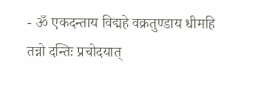- ॐ एकदन्ताय विद्महे वक्रतुण्डाय धीमहि तन्नो दन्तिः प्रचोदयात्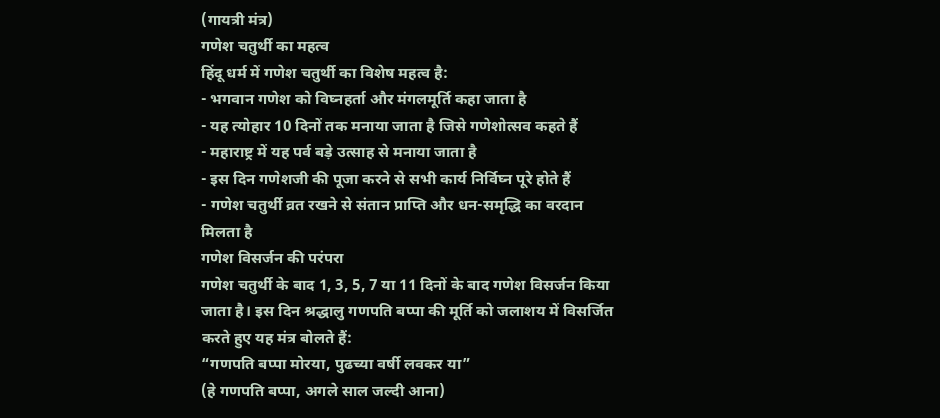(गायत्री मंत्र)
गणेश चतुर्थी का महत्व
हिंदू धर्म में गणेश चतुर्थी का विशेष महत्व है:
- भगवान गणेश को विघ्नहर्ता और मंगलमूर्ति कहा जाता है
- यह त्योहार 10 दिनों तक मनाया जाता है जिसे गणेशोत्सव कहते हैं
- महाराष्ट्र में यह पर्व बड़े उत्साह से मनाया जाता है
- इस दिन गणेशजी की पूजा करने से सभी कार्य निर्विघ्न पूरे होते हैं
- गणेश चतुर्थी व्रत रखने से संतान प्राप्ति और धन-समृद्धि का वरदान मिलता है
गणेश विसर्जन की परंपरा
गणेश चतुर्थी के बाद 1, 3, 5, 7 या 11 दिनों के बाद गणेश विसर्जन किया जाता है। इस दिन श्रद्धालु गणपति बप्पा की मूर्ति को जलाशय में विसर्जित करते हुए यह मंत्र बोलते हैं:
“गणपति बप्पा मोरया, पुढच्या वर्षी लवकर या”
(हे गणपति बप्पा, अगले साल जल्दी आना)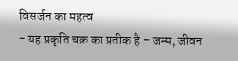विसर्जन का महत्व
- यह प्रकृति चक्र का प्रतीक है – जन्म, जीवन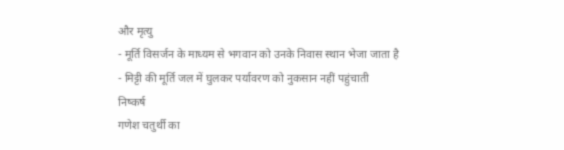और मृत्यु
- मूर्ति विसर्जन के माध्यम से भगवान को उनके निवास स्थान भेजा जाता है
- मिट्टी की मूर्ति जल में घुलकर पर्यावरण को नुकसान नहीं पहुंचाती
निष्कर्ष
गणेश चतुर्थी का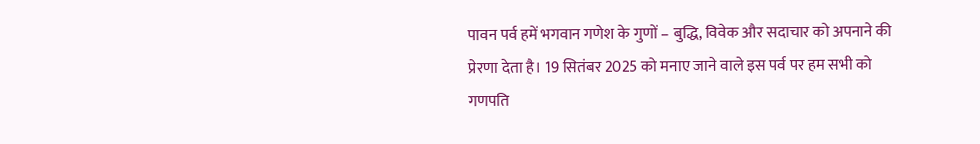पावन पर्व हमें भगवान गणेश के गुणों – बुद्धि, विवेक और सदाचार को अपनाने की प्रेरणा देता है। 19 सितंबर 2025 को मनाए जाने वाले इस पर्व पर हम सभी को गणपति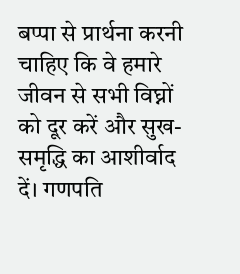बप्पा से प्रार्थना करनी चाहिए कि वे हमारे जीवन से सभी विघ्नों को दूर करें और सुख-समृद्धि का आशीर्वाद दें। गणपति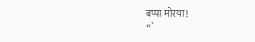बप्पा मोरया!
“`